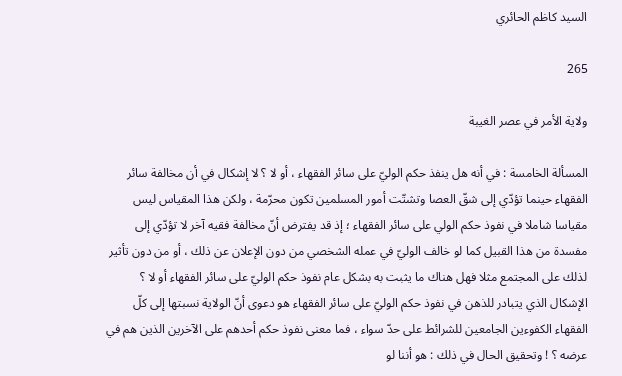السيد كاظم الحائري

265

ولاية الأمر في عصر الغيبة

المسألة الخامسة : في أنه هل ينفذ حكم الوليّ على سائر الفقهاء ، أو لا ؟ لا إشكال في أن مخالفة سائر الفقهاء حينما تؤدّي إلى شقّ العصا وتشتّت أمور المسلمين تكون محرّمة ، ولكن هذا المقياس ليس مقياسا شاملا في نفوذ حكم الولي على سائر الفقهاء ؛ إذ قد يفترض أنّ مخالفة فقيه آخر لا تؤدّي إلى مفسدة من هذا القبيل كما لو خالف الوليّ في عمله الشخصي من دون الإعلان عن ذلك ، أو من دون تأثير لذلك على المجتمع مثلا فهل هناك ما يثبت به بشكل عام نفوذ حكم الوليّ على سائر الفقهاء أو لا ؟ الإشكال الذي يتبادر للذهن في نفوذ حكم الوليّ على سائر الفقهاء هو دعوى أنّ الولاية نسبتها إلى كلّ الفقهاء الكفوءين الجامعين للشرائط على حدّ سواء ، فما معنى نفوذ حكم أحدهم على الآخرين الذين هم في عرضه ؟ ! وتحقيق الحال في ذلك : هو أننا لو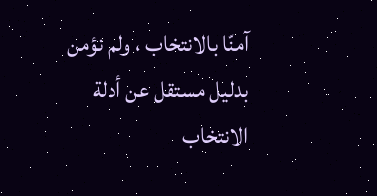آمنّا بالانتخاب ، ولم نؤمن بدليل مستقل عن أدلة الانتخاب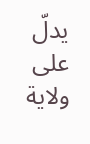يدلّ على ولاية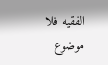الفقيه فلا موضوع